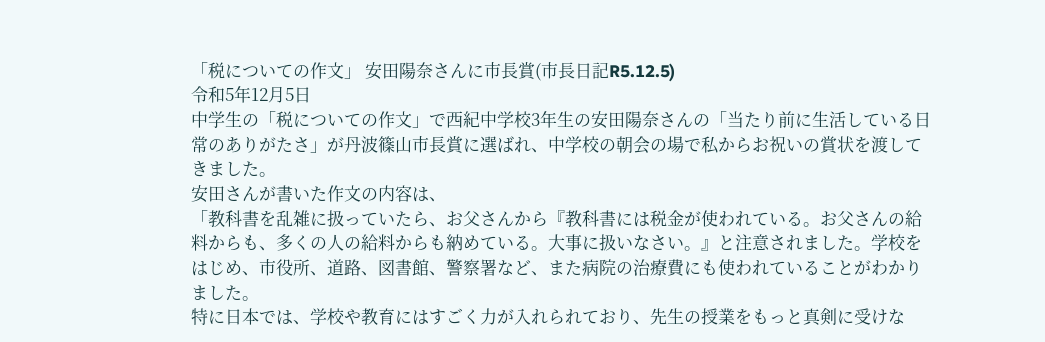「税についての作文」 安田陽奈さんに市長賞(市長日記R5.12.5)
令和5年12月5日
中学生の「税についての作文」で西紀中学校3年生の安田陽奈さんの「当たり前に生活している日常のありがたさ」が丹波篠山市長賞に選ばれ、中学校の朝会の場で私からお祝いの賞状を渡してきました。
安田さんが書いた作文の内容は、
「教科書を乱雑に扱っていたら、お父さんから『教科書には税金が使われている。お父さんの給料からも、多くの人の給料からも納めている。大事に扱いなさい。』と注意されました。学校をはじめ、市役所、道路、図書館、警察署など、また病院の治療費にも使われていることがわかりました。
特に日本では、学校や教育にはすごく力が入れられており、先生の授業をもっと真剣に受けな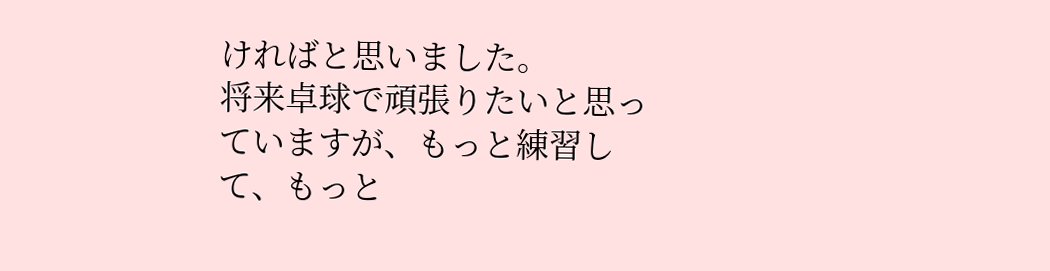ければと思いました。
将来卓球で頑張りたいと思っていますが、もっと練習して、もっと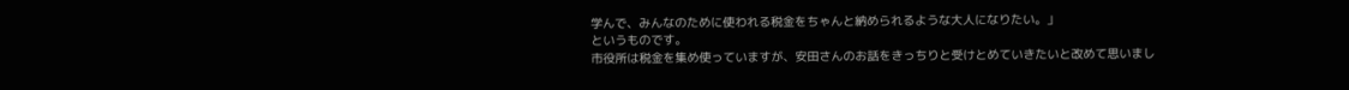学んで、みんなのために使われる税金をちゃんと納められるような大人になりたい。」
というものです。
市役所は税金を集め使っていますが、安田さんのお話をきっちりと受けとめていきたいと改めて思いまし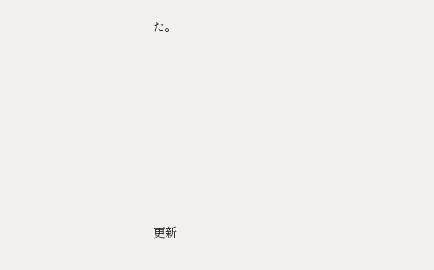た。







更新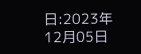日:2023年12月05日